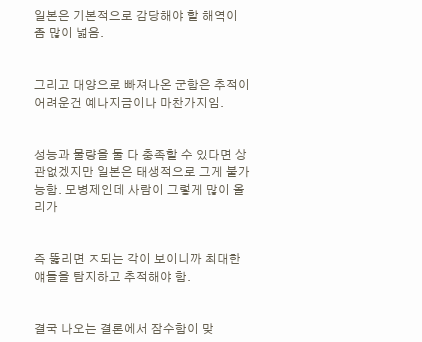일본은 기본적으로 감당해야 할 해역이 좀 많이 넓음.


그리고 대양으로 빠져나온 군함은 추적이 어려운건 예나지금이나 마찬가지임.


성능과 물량을 둘 다 충족할 수 있다면 상관없겠지만 일본은 태생적으로 그게 불가능함. 모병제인데 사람이 그렇게 많이 올 리가


즉 뚫리면 ㅈ되는 각이 보이니까 최대한 얘들을 탐지하고 추적해야 함.


결국 나오는 결론에서 잠수함이 맞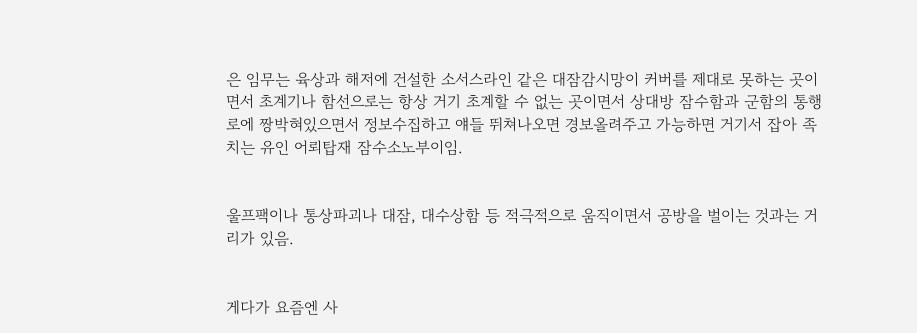은 임무는 육상과 해저에 건설한 소서스라인 같은 대잠감시망이 커버를 제대로 못하는 곳이면서 초계기나 함선으로는 항상 거기 초계할 수 없는 곳이면서 상대방 잠수함과 군함의 통행로에 짱박혀있으면서 정보수집하고 얘들 뛰쳐나오면 경보올려주고 가능하면 거기서 잡아 족치는 유인 어뢰탑재 잠수소노부이임.


울프팩이나 통상파괴나 대잠, 대수상함 등 적극적으로 움직이면서 공방을 벌이는 것과는 거리가 있음.


게다가 요즘엔 사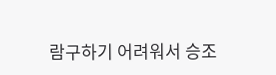람구하기 어려워서 승조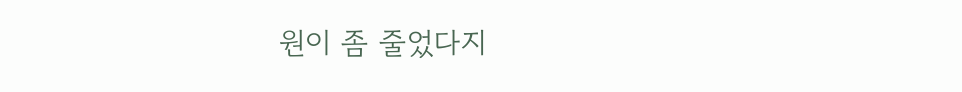원이 좀 줄었다지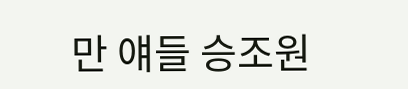만 얘들 승조원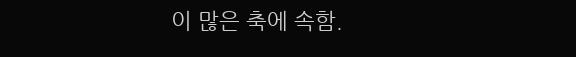이 많은 축에 속함.